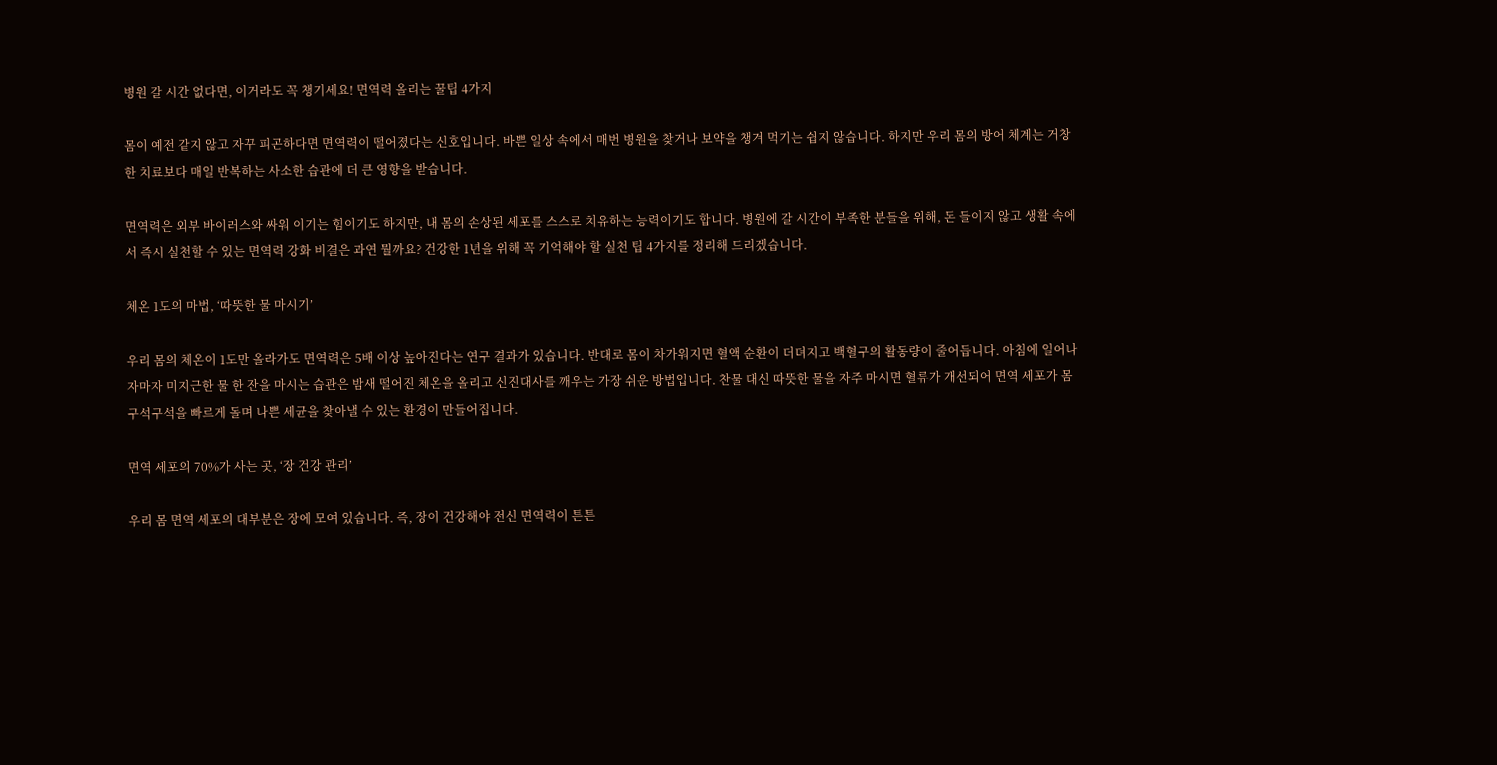병원 갈 시간 없다면, 이거라도 꼭 챙기세요! 면역력 올리는 꿀팁 4가지

몸이 예전 같지 않고 자꾸 피곤하다면 면역력이 떨어졌다는 신호입니다. 바쁜 일상 속에서 매번 병원을 찾거나 보약을 챙겨 먹기는 쉽지 않습니다. 하지만 우리 몸의 방어 체계는 거창한 치료보다 매일 반복하는 사소한 습관에 더 큰 영향을 받습니다.

면역력은 외부 바이러스와 싸워 이기는 힘이기도 하지만, 내 몸의 손상된 세포를 스스로 치유하는 능력이기도 합니다. 병원에 갈 시간이 부족한 분들을 위해, 돈 들이지 않고 생활 속에서 즉시 실천할 수 있는 면역력 강화 비결은 과연 뭘까요? 건강한 1년을 위해 꼭 기억해야 할 실천 팁 4가지를 정리해 드리겠습니다.

체온 1도의 마법, ‘따뜻한 물 마시기’

우리 몸의 체온이 1도만 올라가도 면역력은 5배 이상 높아진다는 연구 결과가 있습니다. 반대로 몸이 차가워지면 혈액 순환이 더뎌지고 백혈구의 활동량이 줄어듭니다. 아침에 일어나자마자 미지근한 물 한 잔을 마시는 습관은 밤새 떨어진 체온을 올리고 신진대사를 깨우는 가장 쉬운 방법입니다. 찬물 대신 따뜻한 물을 자주 마시면 혈류가 개선되어 면역 세포가 몸 구석구석을 빠르게 돌며 나쁜 세균을 찾아낼 수 있는 환경이 만들어집니다.

면역 세포의 70%가 사는 곳, ‘장 건강 관리’

우리 몸 면역 세포의 대부분은 장에 모여 있습니다. 즉, 장이 건강해야 전신 면역력이 튼튼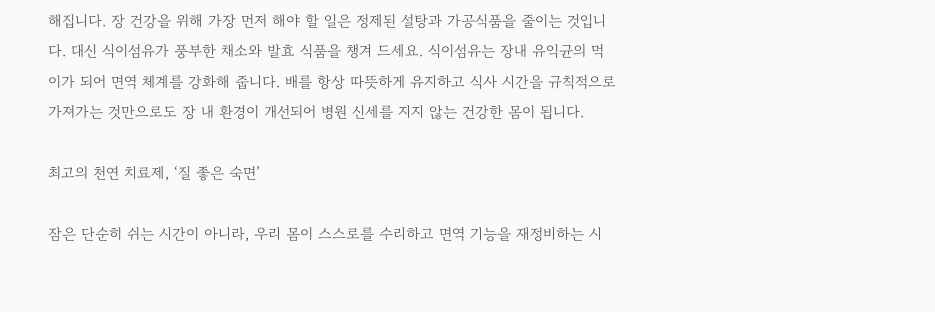해집니다. 장 건강을 위해 가장 먼저 해야 할 일은 정제된 설탕과 가공식품을 줄이는 것입니다. 대신 식이섬유가 풍부한 채소와 발효 식품을 챙겨 드세요. 식이섬유는 장내 유익균의 먹이가 되어 면역 체계를 강화해 줍니다. 배를 항상 따뜻하게 유지하고 식사 시간을 규칙적으로 가져가는 것만으로도 장 내 환경이 개선되어 병원 신세를 지지 않는 건강한 몸이 됩니다.

최고의 천연 치료제, ‘질 좋은 숙면’

잠은 단순히 쉬는 시간이 아니라, 우리 몸이 스스로를 수리하고 면역 기능을 재정비하는 시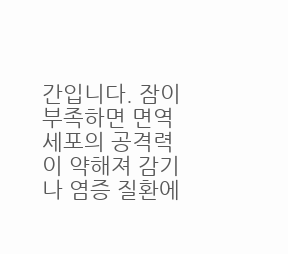간입니다. 잠이 부족하면 면역 세포의 공격력이 약해져 감기나 염증 질환에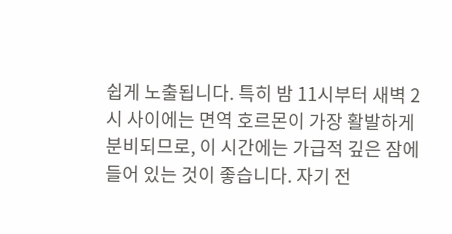쉽게 노출됩니다. 특히 밤 11시부터 새벽 2시 사이에는 면역 호르몬이 가장 활발하게 분비되므로, 이 시간에는 가급적 깊은 잠에 들어 있는 것이 좋습니다. 자기 전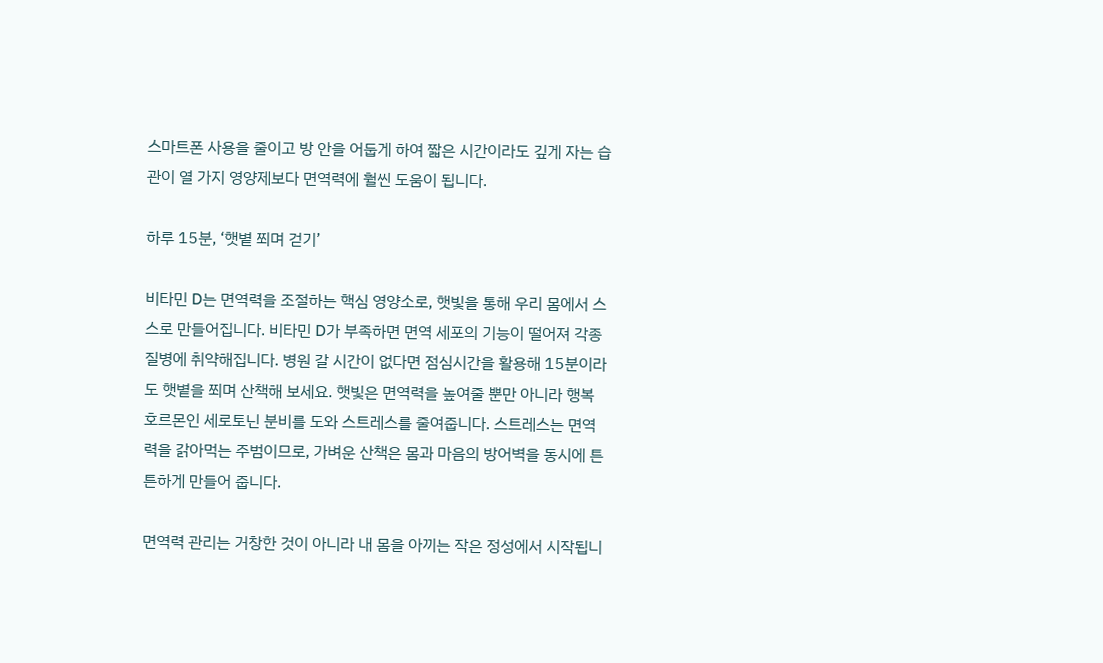스마트폰 사용을 줄이고 방 안을 어둡게 하여 짧은 시간이라도 깊게 자는 습관이 열 가지 영양제보다 면역력에 훨씬 도움이 됩니다.

하루 15분, ‘햇볕 쬐며 걷기’

비타민 D는 면역력을 조절하는 핵심 영양소로, 햇빛을 통해 우리 몸에서 스스로 만들어집니다. 비타민 D가 부족하면 면역 세포의 기능이 떨어져 각종 질병에 취약해집니다. 병원 갈 시간이 없다면 점심시간을 활용해 15분이라도 햇볕을 쬐며 산책해 보세요. 햇빛은 면역력을 높여줄 뿐만 아니라 행복 호르몬인 세로토닌 분비를 도와 스트레스를 줄여줍니다. 스트레스는 면역력을 갉아먹는 주범이므로, 가벼운 산책은 몸과 마음의 방어벽을 동시에 튼튼하게 만들어 줍니다.

면역력 관리는 거창한 것이 아니라 내 몸을 아끼는 작은 정성에서 시작됩니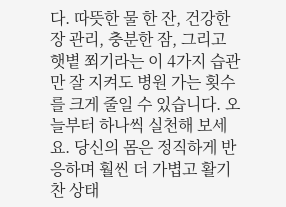다. 따뜻한 물 한 잔, 건강한 장 관리, 충분한 잠, 그리고 햇볕 쬐기라는 이 4가지 습관만 잘 지켜도 병원 가는 횟수를 크게 줄일 수 있습니다. 오늘부터 하나씩 실천해 보세요. 당신의 몸은 정직하게 반응하며 훨씬 더 가볍고 활기찬 상태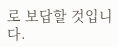로 보답할 것입니다.